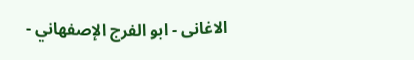الاغانی - ابو الفرج الإصفهاني -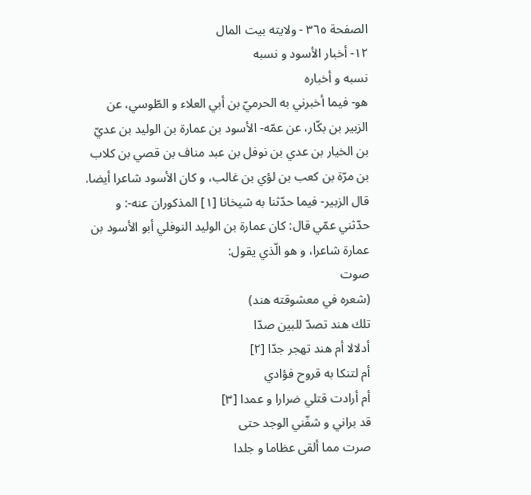الصفحة ٣٦٥ - ولايته بيت المال
١٢- أخبار الأسود و نسبه
نسبه و أخباره
هو- فيما أخبرني به الحرميّ بن أبي العلاء و الطّوسي، عن الزبير بن بكّار، عن عمّه- الأسود بن عمارة بن الوليد بن عديّ بن الخيار بن عدي بن نوفل بن عبد مناف بن قصي بن كلاب بن مرّة بن كعب بن لؤي بن غالب، و كان الأسود شاعرا أيضا.
قال الزبير- فيما حدّثنا به شيخانا [١] المذكوران عنه-: و حدّثني عمّي قال: كان عمارة بن الوليد النوفلي أبو الأسود بن عمارة شاعرا، و هو الّذي يقول:
صوت
(شعره في معشوقته هند)
تلك هند تصدّ للبين صدّا
أدلالا أم هند تهجر جدّا [٢]
أم لتنكا به قروح فؤادي
أم أرادت قتلي ضرارا و عمدا [٣]
قد براني و شفّني الوجد حتى
صرت مما ألقى عظاما و جلدا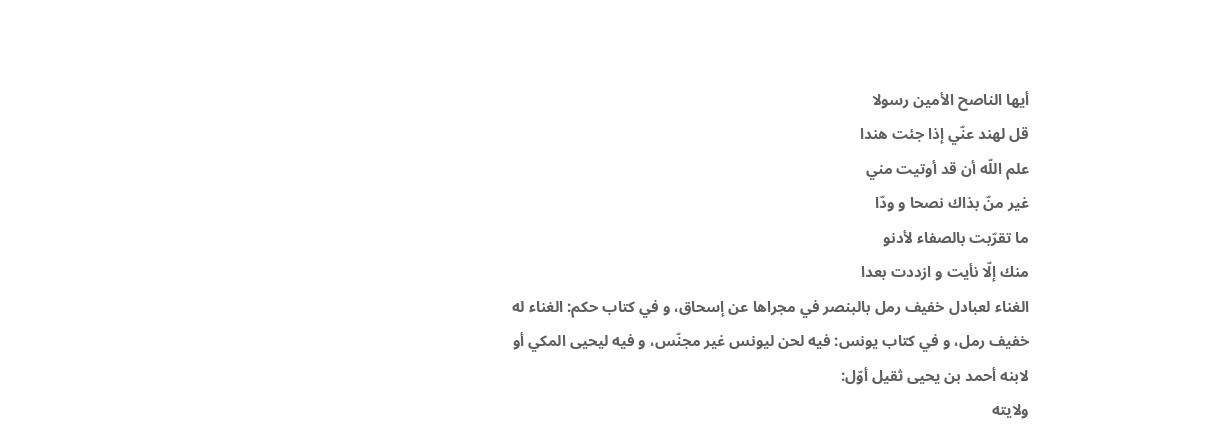أيها الناصح الأمين رسولا
قل لهند عنّي إذا جئت هندا
علم اللّه أن قد أوتيت مني
غير منّ بذاك نصحا و ودّا
ما تقرّبت بالصفاء لأدنو
منك إلّا نأيت و ازددت بعدا
الغناء لعبادل خفيف رمل بالبنصر في مجراها عن إسحاق، و في كتاب حكم: الغناء له خفيف رمل، و في كتاب يونس: فيه لحن ليونس غير مجنّس، و فيه ليحيى المكي أو لابنه أحمد بن يحيى ثقيل أوّل:
ولايته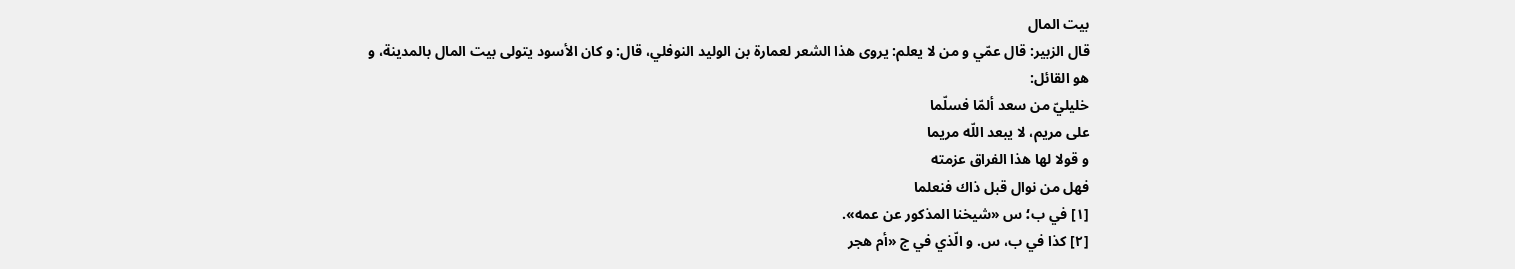بيت المال
قال الزبير: قال عمّي و من لا يعلم: يروى هذا الشعر لعمارة بن الوليد النوفلي، قال: و كان الأسود يتولى بيت المال بالمدينة، و هو القائل:
خليليّ من سعد ألمّا فسلّما
على مريم، لا يبعد اللّه مريما
و قولا لها هذا الفراق عزمته
فهل من نوال قبل ذاك فنعلما
[١] في ب؛ س «شيخنا المذكور عن عمه».
[٢] كذا في ب، س. و الّذي في ج «أم هجر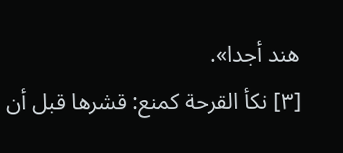هند أجدا».
[٣] نكأ القرحة كمنع: قشرها قبل أن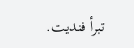تبرأ فنديت.